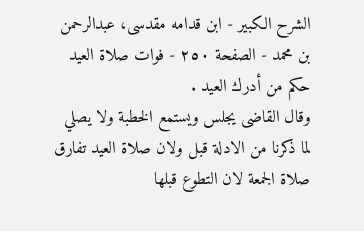الشرح الکبير - ابن قدامه مقدسی، عبدالرحمن بن محمد - الصفحة ٢٥٠ - فوات صلاة العيد
حكم من أدرك العيد .
وقال القاضى يجلس ويستمع الخطبة ولا يصلي لما ذكرنا من الادلة قبل ولان صلاة العيد تفارق صلاة الجمعة لان التطوع قبلها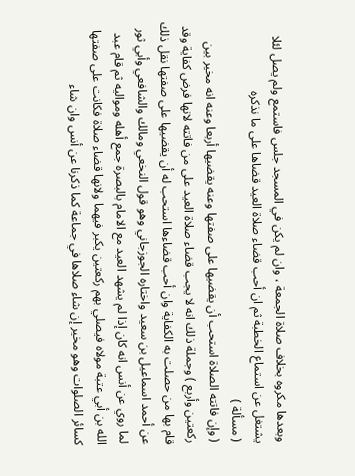وبعدها مكروه بخلاف صلاة الجمعة ، وان لم يكن في المسجد جلس فاستمع ولم يصل لئلا يشتغل عن استماع الخطبة ثم ان أحب قضاء صلاة العيد قضاها على ما نذكره
( مسألة )
( وإن فاتته الصلاة استحب أن يقضيها على صفتها وعنه يقضيها أربعا وعنه انه مخير بين ركعتين وأربع ) وجملة ذلك انه لا يجب قضاء صلاة العيد على من فاتته لانها فرض كفاية وقد قام بها من حصلت به الكفاية وان أحب قضاءها استحب له أن يقضيها على صفتها نقل ذلك عن أحمد اسماعيل بن سعيد واختاره الجوزجاني وهو قول النخعي ومالك والشافعي وأبي ثور لما روي عن أنس انه كان إذا لم يشهد العيد مع الامام بالبصرة جمع أهله ومواليه ثم قام عبد الله بن أبي عتبة مولاه فيصلي بهم ركعتين يكبر فيهما ولانها قضاء صلاة فكانت على صفتها كسائر الصلوات وهو مخير إن شاء صلاها في جماعة كما ذكرنا عن أنس وان شاء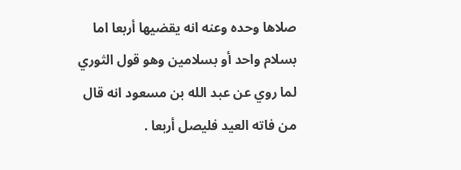صلاها وحده وعنه انه يقضيها أربعا اما بسلام واحد أو بسلامين وهو قول الثوري لما روي عن عبد الله بن مسعود انه قال من فاته العيد فليصل أربعا .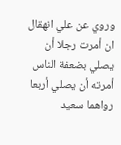وروي عن علي انهقال ان أمرت رجلا أن يصلي بضعفة الناس أمرته أن يصلي أربعا رواهما سعيد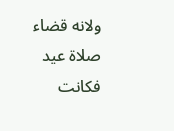ولانه قضاء صلاة عيد فكانت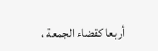أربعا كقضاء الجمعة ،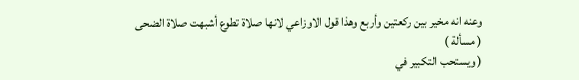وعنه انه مخير بين ركعتين وأربع وهذا قول الاوزاعي لانها صلاة تطوع أشبهت صلاة الضحى
( مسألة )
( ويستحب التكبير في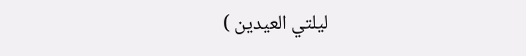ليلتي العيدين )